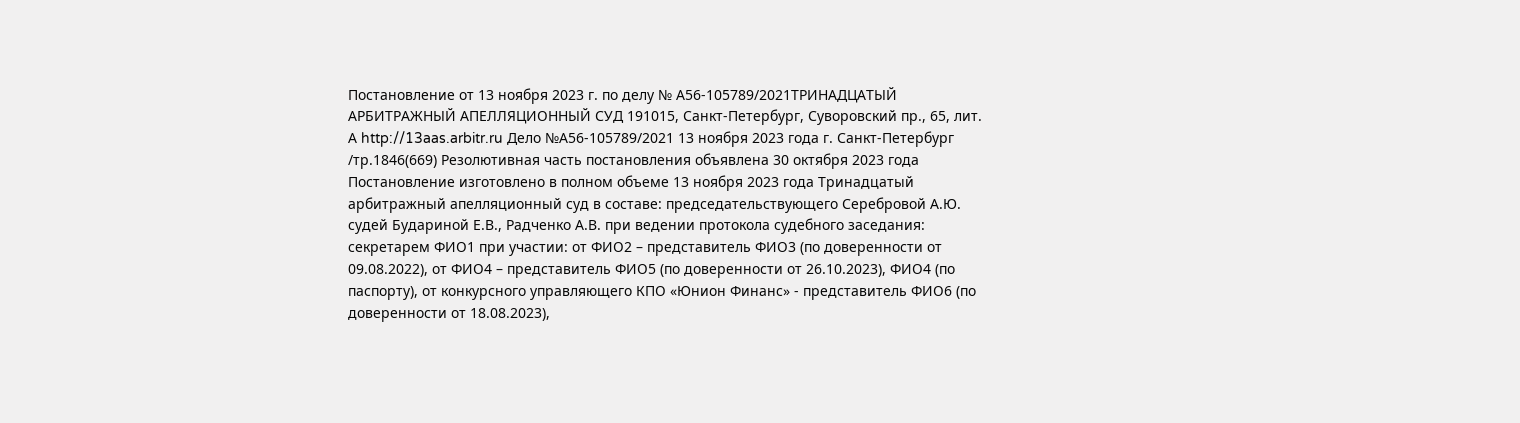Постановление от 13 ноября 2023 г. по делу № А56-105789/2021ТРИНАДЦАТЫЙ АРБИТРАЖНЫЙ АПЕЛЛЯЦИОННЫЙ СУД 191015, Санкт-Петербург, Суворовский пр., 65, лит. А http://13aas.arbitr.ru Дело №А56-105789/2021 13 ноября 2023 года г. Санкт-Петербург /тр.1846(669) Резолютивная часть постановления объявлена 30 октября 2023 года Постановление изготовлено в полном объеме 13 ноября 2023 года Тринадцатый арбитражный апелляционный суд в составе: председательствующего Серебровой А.Ю. судей Будариной Е.В., Радченко А.В. при ведении протокола судебного заседания: секретарем ФИО1 при участии: от ФИО2 – представитель ФИО3 (по доверенности от 09.08.2022), от ФИО4 – представитель ФИО5 (по доверенности от 26.10.2023), ФИО4 (по паспорту), от конкурсного управляющего КПО «Юнион Финанс» - представитель ФИО6 (по доверенности от 18.08.2023),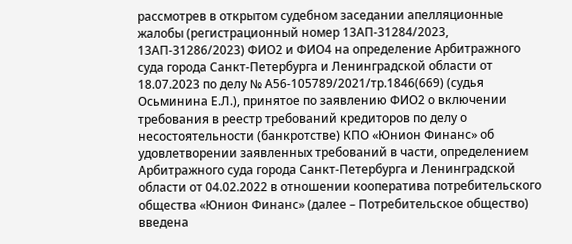рассмотрев в открытом судебном заседании апелляционные жалобы (регистрационный номер 13АП-31284/2023, 13АП-31286/2023) ФИО2 и ФИО4 на определение Арбитражного суда города Санкт-Петербурга и Ленинградской области от 18.07.2023 по делу № А56-105789/2021/тр.1846(669) (судья Осьминина Е.Л.), принятое по заявлению ФИО2 о включении требования в реестр требований кредиторов по делу о несостоятельности (банкротстве) КПО «Юнион Финанс» об удовлетворении заявленных требований в части, определением Арбитражного суда города Санкт-Петербурга и Ленинградской области от 04.02.2022 в отношении кооператива потребительского общества «Юнион Финанс» (далее – Потребительское общество) введена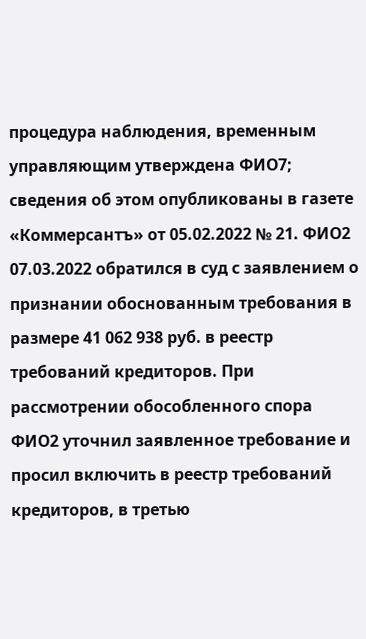процедура наблюдения, временным управляющим утверждена ФИО7; сведения об этом опубликованы в газете «Коммерсантъ» от 05.02.2022 № 21. ФИО2 07.03.2022 обратился в суд с заявлением о признании обоснованным требования в размере 41 062 938 руб. в реестр требований кредиторов. При рассмотрении обособленного спора ФИО2 уточнил заявленное требование и просил включить в реестр требований кредиторов, в третью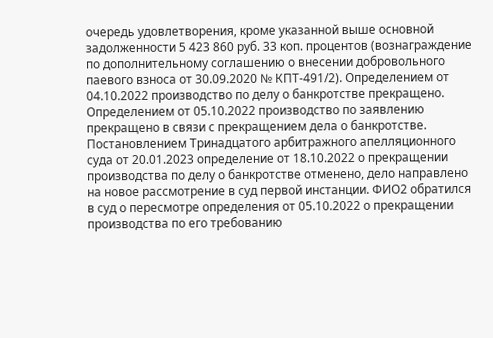очередь удовлетворения, кроме указанной выше основной задолженности 5 423 860 руб. 33 коп. процентов (вознаграждение по дополнительному соглашению о внесении добровольного паевого взноса от 30.09.2020 № КПТ-491/2). Определением от 04.10.2022 производство по делу о банкротстве прекращено. Определением от 05.10.2022 производство по заявлению прекращено в связи с прекращением дела о банкротстве. Постановлением Тринадцатого арбитражного апелляционного суда от 20.01.2023 определение от 18.10.2022 о прекращении производства по делу о банкротстве отменено, дело направлено на новое рассмотрение в суд первой инстанции. ФИО2 обратился в суд о пересмотре определения от 05.10.2022 о прекращении производства по его требованию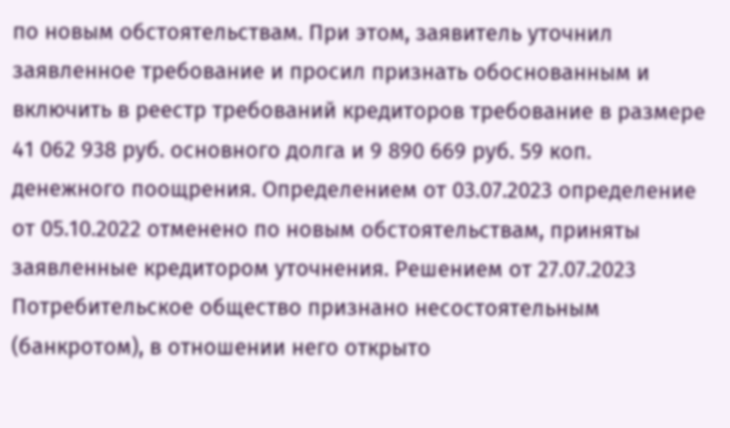по новым обстоятельствам. При этом, заявитель уточнил заявленное требование и просил признать обоснованным и включить в реестр требований кредиторов требование в размере 41 062 938 руб. основного долга и 9 890 669 руб. 59 коп. денежного поощрения. Определением от 03.07.2023 определение от 05.10.2022 отменено по новым обстоятельствам, приняты заявленные кредитором уточнения. Решением от 27.07.2023 Потребительское общество признано несостоятельным (банкротом), в отношении него открыто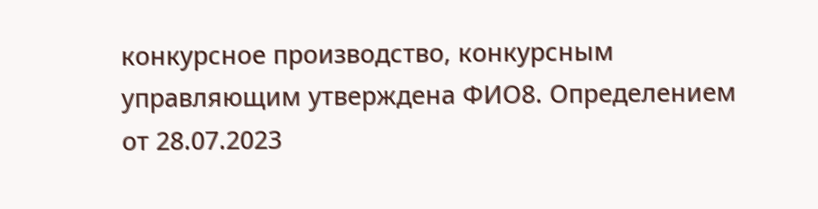конкурсное производство, конкурсным управляющим утверждена ФИО8. Определением от 28.07.2023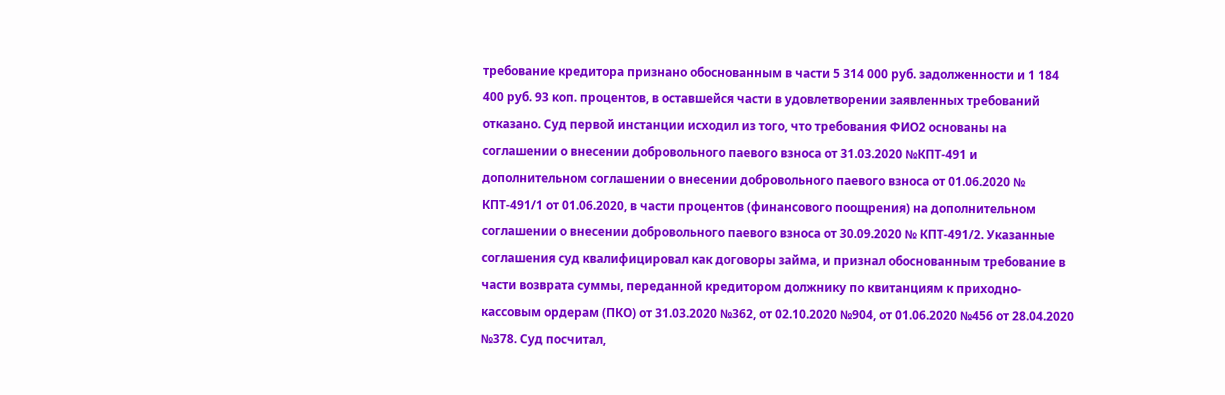требование кредитора признано обоснованным в части 5 314 000 руб. задолженности и 1 184 400 руб. 93 коп. процентов, в оставшейся части в удовлетворении заявленных требований отказано. Суд первой инстанции исходил из того, что требования ФИО2 основаны на соглашении о внесении добровольного паевого взноса от 31.03.2020 №КПТ-491 и дополнительном соглашении о внесении добровольного паевого взноса от 01.06.2020 № КПТ-491/1 от 01.06.2020, в части процентов (финансового поощрения) на дополнительном соглашении о внесении добровольного паевого взноса от 30.09.2020 № КПТ-491/2. Указанные соглашения суд квалифицировал как договоры займа, и признал обоснованным требование в части возврата суммы, переданной кредитором должнику по квитанциям к приходно-кассовым ордерам (ПКО) от 31.03.2020 №362, от 02.10.2020 №904, от 01.06.2020 №456 от 28.04.2020 №378. Суд посчитал,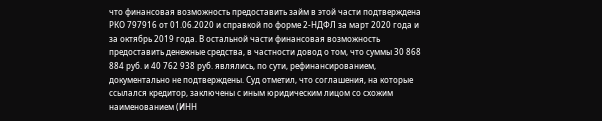что финансовая возможность предоставить займ в этой части подтверждена РКО 797916 от 01.06.2020 и справкой по форме 2-НДФЛ за март 2020 года и за октябрь 2019 года. В остальной части финансовая возможность предоставить денежные средства, в частности довод о том, что суммы 30 868 884 руб. и 40 762 938 руб. являлись, по сути, рефинансированием, документально не подтверждены. Суд отметил, что соглашения, на которые ссылался кредитор, заключены с иным юридическим лицом со схожим наименованием (ИНН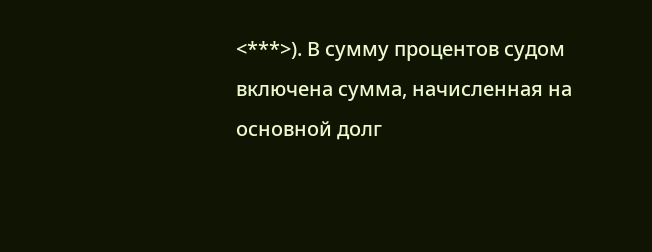<***>). В сумму процентов судом включена сумма, начисленная на основной долг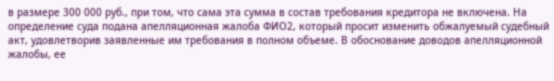в размере 300 000 руб., при том, что сама эта сумма в состав требования кредитора не включена. На определение суда подана апелляционная жалоба ФИО2, который просит изменить обжалуемый судебный акт, удовлетворив заявленные им требования в полном объеме. В обоснование доводов апелляционной жалобы, ее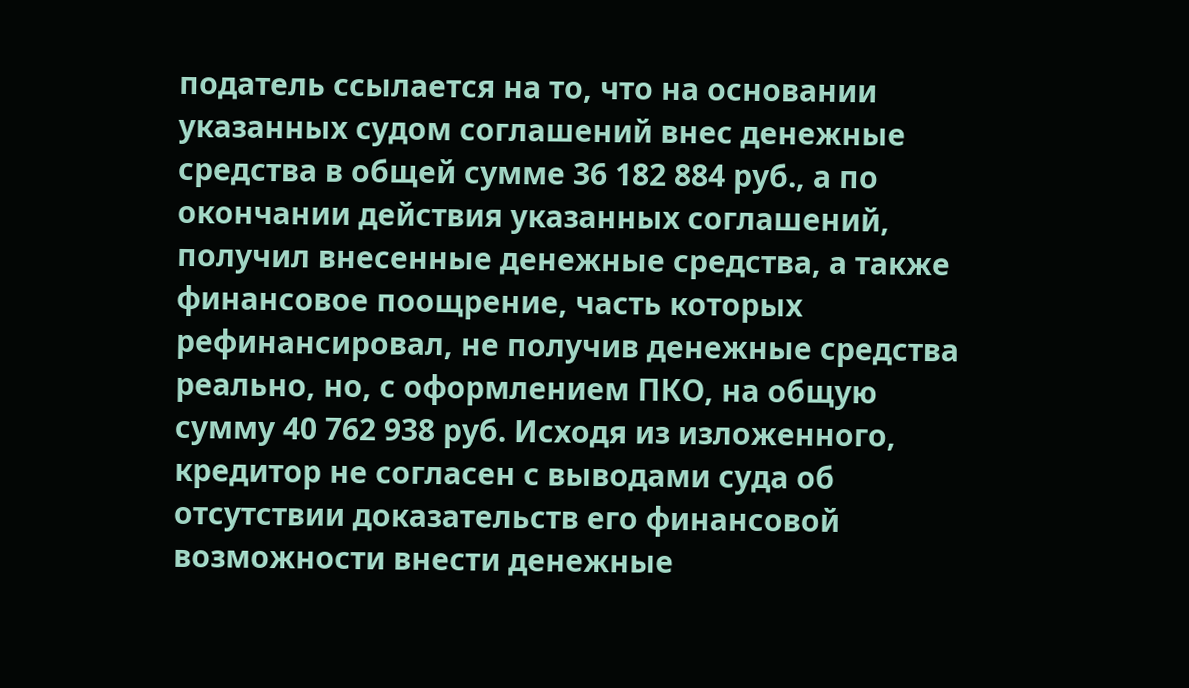податель ссылается на то, что на основании указанных судом соглашений внес денежные средства в общей сумме 36 182 884 руб., а по окончании действия указанных соглашений, получил внесенные денежные средства, а также финансовое поощрение, часть которых рефинансировал, не получив денежные средства реально, но, с оформлением ПКО, на общую сумму 40 762 938 руб. Исходя из изложенного, кредитор не согласен с выводами суда об отсутствии доказательств его финансовой возможности внести денежные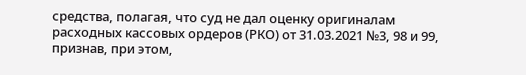средства, полагая, что суд не дал оценку оригиналам расходных кассовых ордеров (РКО) от 31.03.2021 №3, 98 и 99, признав, при этом,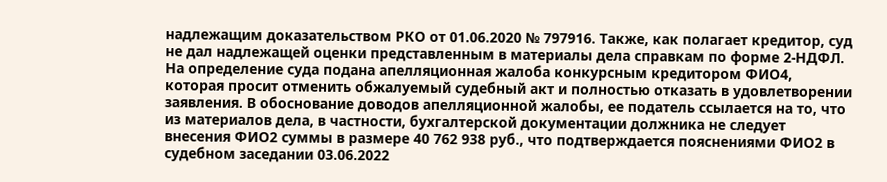надлежащим доказательством РКО от 01.06.2020 № 797916. Также, как полагает кредитор, суд не дал надлежащей оценки представленным в материалы дела справкам по форме 2-НДФЛ. На определение суда подана апелляционная жалоба конкурсным кредитором ФИО4, которая просит отменить обжалуемый судебный акт и полностью отказать в удовлетворении заявления. В обоснование доводов апелляционной жалобы, ее податель ссылается на то, что из материалов дела, в частности, бухгалтерской документации должника не следует внесения ФИО2 суммы в размере 40 762 938 руб., что подтверждается пояснениями ФИО2 в судебном заседании 03.06.2022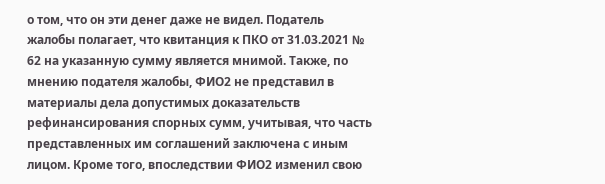о том, что он эти денег даже не видел. Податель жалобы полагает, что квитанция к ПКО от 31.03.2021 № 62 на указанную сумму является мнимой. Также, по мнению подателя жалобы, ФИО2 не представил в материалы дела допустимых доказательств рефинансирования спорных сумм, учитывая, что часть представленных им соглашений заключена с иным лицом. Кроме того, впоследствии ФИО2 изменил свою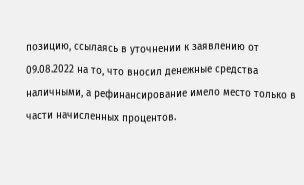позицию, ссылаясь в уточнении к заявлению от 09.08.2022 на то, что вносил денежные средства наличными, а рефинансирование имело место только в части начисленных процентов.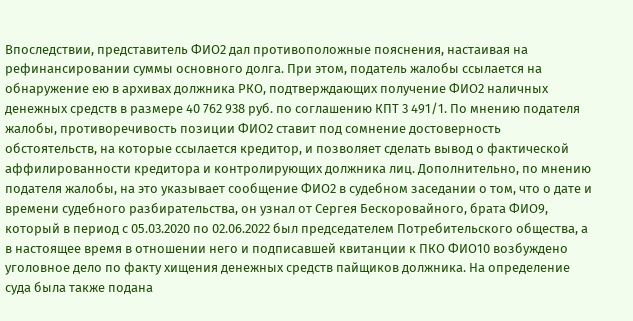Впоследствии, представитель ФИО2 дал противоположные пояснения, настаивая на рефинансировании суммы основного долга. При этом, податель жалобы ссылается на обнаружение ею в архивах должника РКО, подтверждающих получение ФИО2 наличных денежных средств в размере 40 762 938 руб. по соглашению КПТ 3 491/1. По мнению подателя жалобы, противоречивость позиции ФИО2 ставит под сомнение достоверность обстоятельств, на которые ссылается кредитор, и позволяет сделать вывод о фактической аффилированности кредитора и контролирующих должника лиц. Дополнительно, по мнению подателя жалобы, на это указывает сообщение ФИО2 в судебном заседании о том, что о дате и времени судебного разбирательства, он узнал от Сергея Бескоровайного, брата ФИО9, который в период с 05.03.2020 по 02.06.2022 был председателем Потребительского общества, а в настоящее время в отношении него и подписавшей квитанции к ПКО ФИО10 возбуждено уголовное дело по факту хищения денежных средств пайщиков должника. На определение суда была также подана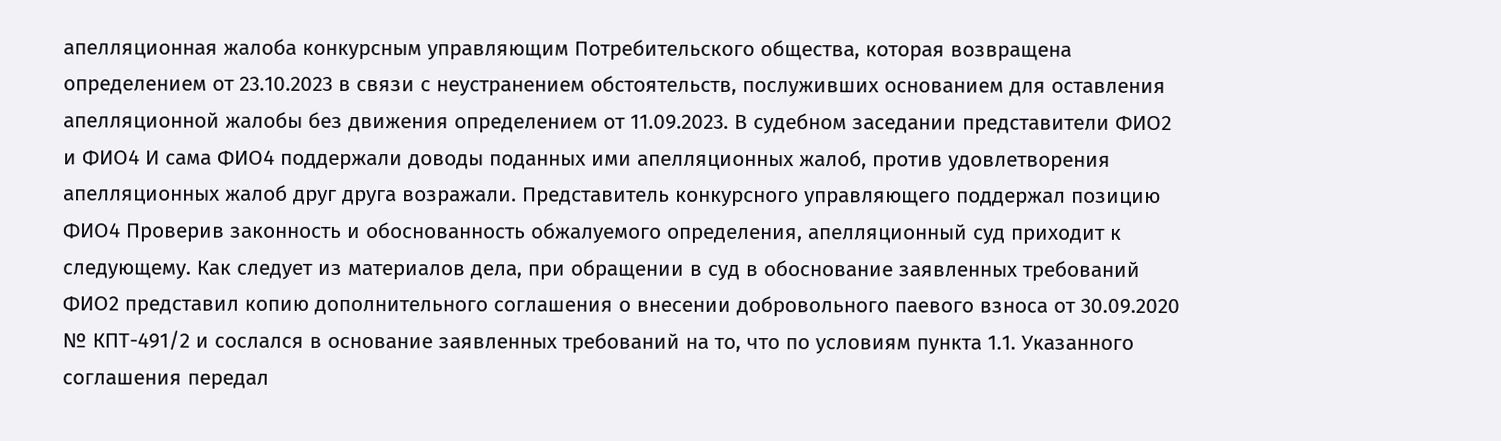апелляционная жалоба конкурсным управляющим Потребительского общества, которая возвращена определением от 23.10.2023 в связи с неустранением обстоятельств, послуживших основанием для оставления апелляционной жалобы без движения определением от 11.09.2023. В судебном заседании представители ФИО2 и ФИО4 И сама ФИО4 поддержали доводы поданных ими апелляционных жалоб, против удовлетворения апелляционных жалоб друг друга возражали. Представитель конкурсного управляющего поддержал позицию ФИО4 Проверив законность и обоснованность обжалуемого определения, апелляционный суд приходит к следующему. Как следует из материалов дела, при обращении в суд в обоснование заявленных требований ФИО2 представил копию дополнительного соглашения о внесении добровольного паевого взноса от 30.09.2020 № КПТ-491/2 и сослался в основание заявленных требований на то, что по условиям пункта 1.1. Указанного соглашения передал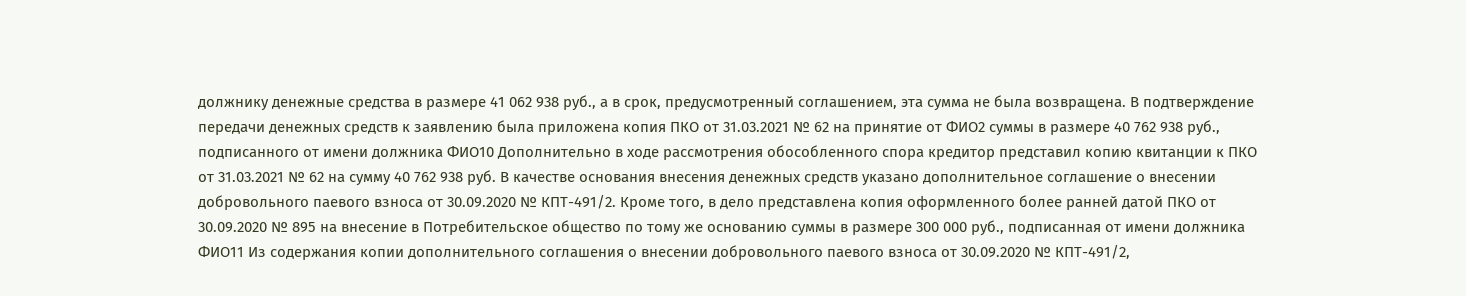должнику денежные средства в размере 41 062 938 руб., а в срок, предусмотренный соглашением, эта сумма не была возвращена. В подтверждение передачи денежных средств к заявлению была приложена копия ПКО от 31.03.2021 № 62 на принятие от ФИО2 суммы в размере 40 762 938 руб., подписанного от имени должника ФИО10 Дополнительно в ходе рассмотрения обособленного спора кредитор представил копию квитанции к ПКО от 31.03.2021 № 62 на сумму 40 762 938 руб. В качестве основания внесения денежных средств указано дополнительное соглашение о внесении добровольного паевого взноса от 30.09.2020 № КПТ-491/2. Кроме того, в дело представлена копия оформленного более ранней датой ПКО от 30.09.2020 № 895 на внесение в Потребительское общество по тому же основанию суммы в размере 300 000 руб., подписанная от имени должника ФИО11 Из содержания копии дополнительного соглашения о внесении добровольного паевого взноса от 30.09.2020 № КПТ-491/2,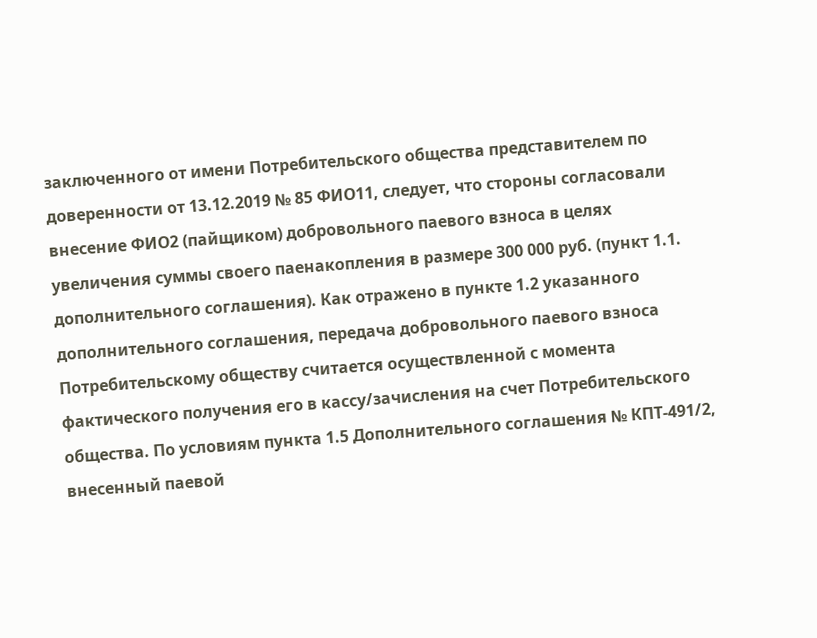заключенного от имени Потребительского общества представителем по доверенности от 13.12.2019 № 85 ФИО11, следует, что стороны согласовали внесение ФИО2 (пайщиком) добровольного паевого взноса в целях увеличения суммы своего паенакопления в размере 300 000 руб. (пункт 1.1. дополнительного соглашения). Как отражено в пункте 1.2 указанного дополнительного соглашения, передача добровольного паевого взноса Потребительскому обществу считается осуществленной с момента фактического получения его в кассу/зачисления на счет Потребительского общества. По условиям пункта 1.5 Дополнительного соглашения № КПТ-491/2, внесенный паевой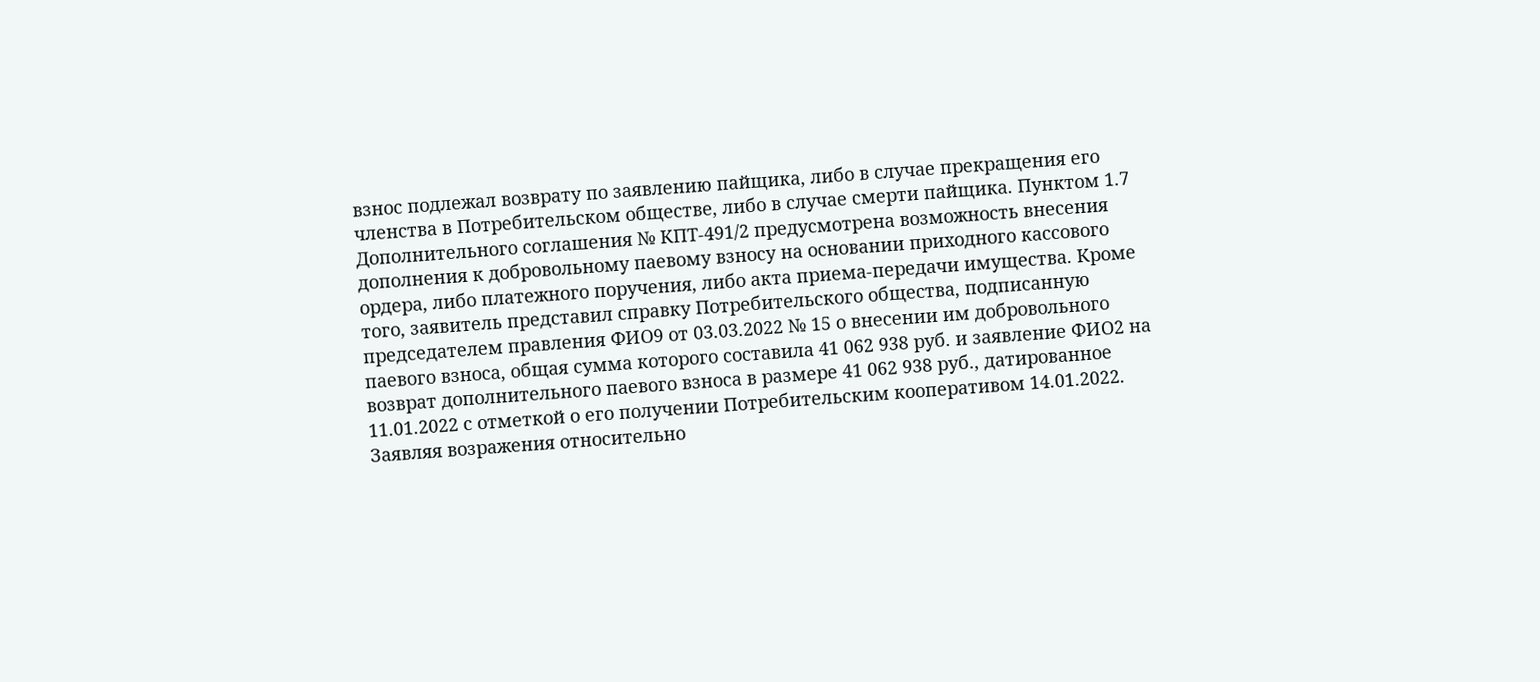взнос подлежал возврату по заявлению пайщика, либо в случае прекращения его членства в Потребительском обществе, либо в случае смерти пайщика. Пунктом 1.7 Дополнительного соглашения № КПТ-491/2 предусмотрена возможность внесения дополнения к добровольному паевому взносу на основании приходного кассового ордера, либо платежного поручения, либо акта приема-передачи имущества. Кроме того, заявитель представил справку Потребительского общества, подписанную председателем правления ФИО9 от 03.03.2022 № 15 о внесении им добровольного паевого взноса, общая сумма которого составила 41 062 938 руб. и заявление ФИО2 на возврат дополнительного паевого взноса в размере 41 062 938 руб., датированное 11.01.2022 с отметкой о его получении Потребительским кооперативом 14.01.2022. Заявляя возражения относительно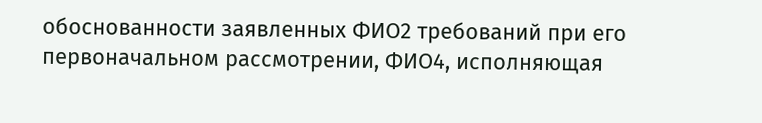обоснованности заявленных ФИО2 требований при его первоначальном рассмотрении, ФИО4, исполняющая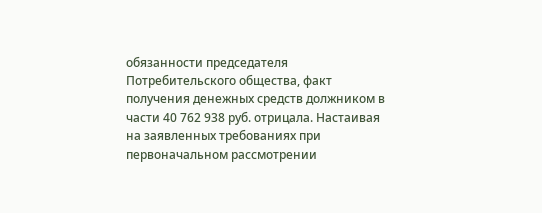обязанности председателя Потребительского общества, факт получения денежных средств должником в части 40 762 938 руб. отрицала. Настаивая на заявленных требованиях при первоначальном рассмотрении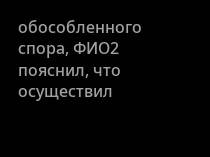обособленного спора, ФИО2 пояснил, что осуществил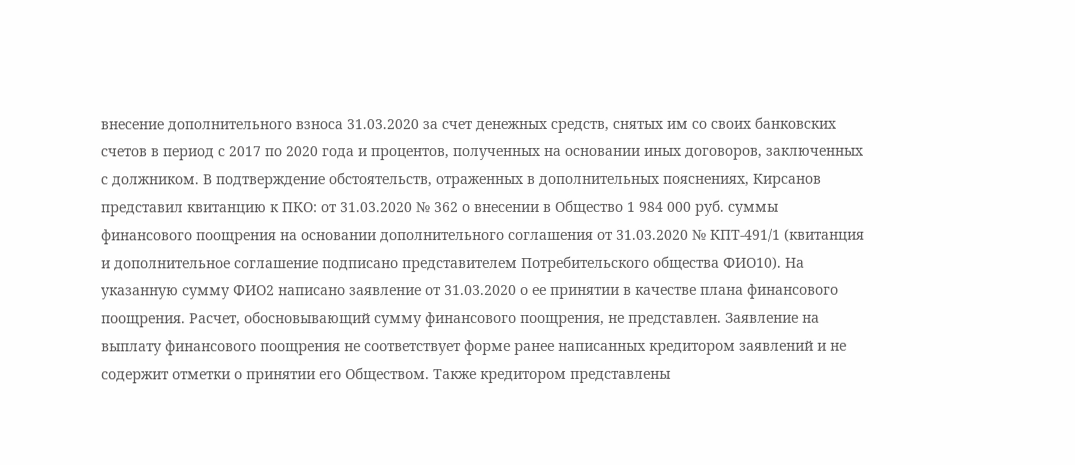внесение дополнительного взноса 31.03.2020 за счет денежных средств, снятых им со своих банковских счетов в период с 2017 по 2020 года и процентов, полученных на основании иных договоров, заключенных с должником. В подтверждение обстоятельств, отраженных в дополнительных пояснениях, Кирсанов представил квитанцию к ПКО: от 31.03.2020 № 362 о внесении в Общество 1 984 000 руб. суммы финансового поощрения на основании дополнительного соглашения от 31.03.2020 № КПТ-491/1 (квитанция и дополнительное соглашение подписано представителем Потребительского общества ФИО10). На указанную сумму ФИО2 написано заявление от 31.03.2020 о ее принятии в качестве плана финансового поощрения. Расчет, обосновывающий сумму финансового поощрения, не представлен. Заявление на выплату финансового поощрения не соответствует форме ранее написанных кредитором заявлений и не содержит отметки о принятии его Обществом. Также кредитором представлены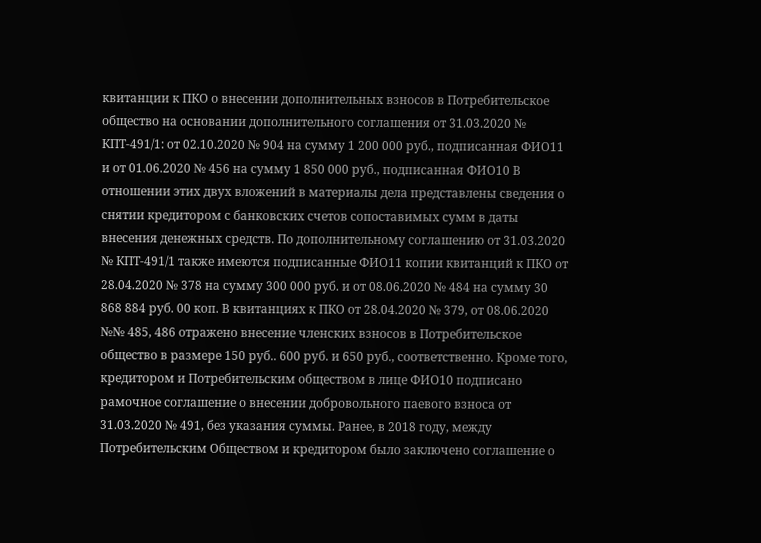квитанции к ПКО о внесении дополнительных взносов в Потребительское общество на основании дополнительного соглашения от 31.03.2020 № КПТ-491/1: от 02.10.2020 № 904 на сумму 1 200 000 руб., подписанная ФИО11 и от 01.06.2020 № 456 на сумму 1 850 000 руб., подписанная ФИО10 В отношении этих двух вложений в материалы дела представлены сведения о снятии кредитором с банковских счетов сопоставимых сумм в даты внесения денежных средств. По дополнительному соглашению от 31.03.2020 № КПТ-491/1 также имеются подписанные ФИО11 копии квитанций к ПКО от 28.04.2020 № 378 на сумму 300 000 руб. и от 08.06.2020 № 484 на сумму 30 868 884 руб. 00 коп. В квитанциях к ПКО от 28.04.2020 № 379, от 08.06.2020 №№ 485, 486 отражено внесение членских взносов в Потребительское общество в размере 150 руб.. 600 руб. и 650 руб., соответственно. Кроме того, кредитором и Потребительским обществом в лице ФИО10 подписано рамочное соглашение о внесении добровольного паевого взноса от 31.03.2020 № 491, без указания суммы. Ранее, в 2018 году, между Потребительским Обществом и кредитором было заключено соглашение о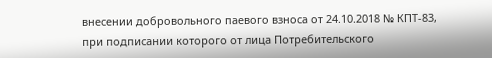внесении добровольного паевого взноса от 24.10.2018 № КПТ-83, при подписании которого от лица Потребительского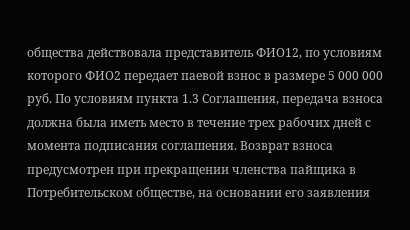общества действовала представитель ФИО12, по условиям которого ФИО2 передает паевой взнос в размере 5 000 000 руб. По условиям пункта 1.3 Соглашения, передача взноса должна была иметь место в течение трех рабочих дней с момента подписания соглашения. Возврат взноса предусмотрен при прекращении членства пайщика в Потребительском обществе, на основании его заявления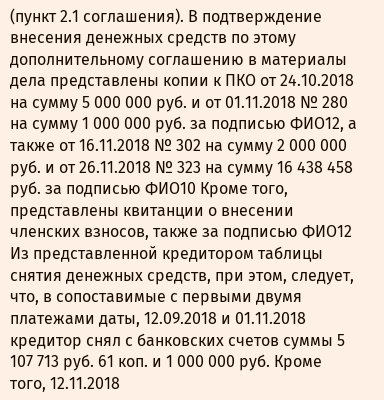(пункт 2.1 соглашения). В подтверждение внесения денежных средств по этому дополнительному соглашению в материалы дела представлены копии к ПКО от 24.10.2018 на сумму 5 000 000 руб. и от 01.11.2018 № 280 на сумму 1 000 000 руб. за подписью ФИО12, а также от 16.11.2018 № 302 на сумму 2 000 000 руб. и от 26.11.2018 № 323 на сумму 16 438 458 руб. за подписью ФИО10 Кроме того, представлены квитанции о внесении членских взносов, также за подписью ФИО12 Из представленной кредитором таблицы снятия денежных средств, при этом, следует, что, в сопоставимые с первыми двумя платежами даты, 12.09.2018 и 01.11.2018 кредитор снял с банковских счетов суммы 5 107 713 руб. 61 коп. и 1 000 000 руб. Кроме того, 12.11.2018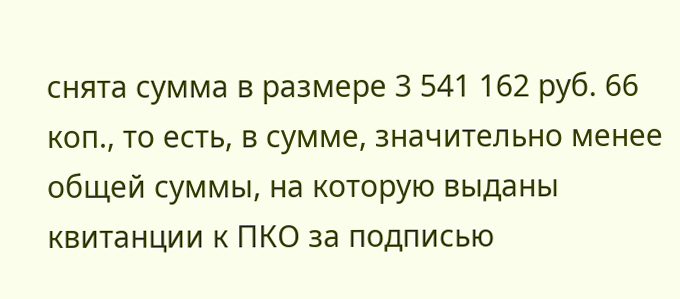снята сумма в размере 3 541 162 руб. 66 коп., то есть, в сумме, значительно менее общей суммы, на которую выданы квитанции к ПКО за подписью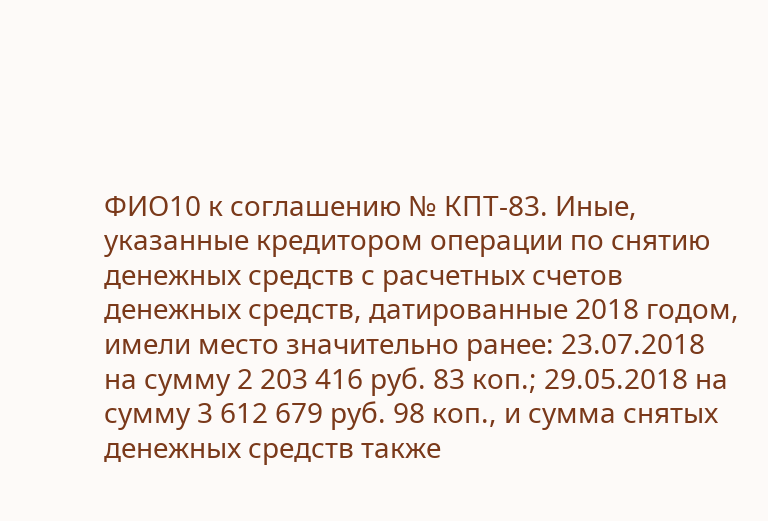ФИО10 к соглашению № КПТ-83. Иные, указанные кредитором операции по снятию денежных средств с расчетных счетов денежных средств, датированные 2018 годом, имели место значительно ранее: 23.07.2018 на сумму 2 203 416 руб. 83 коп.; 29.05.2018 на сумму 3 612 679 руб. 98 коп., и сумма снятых денежных средств также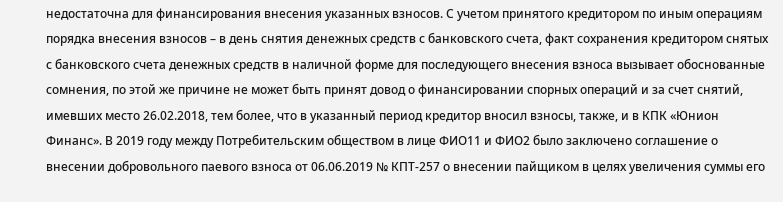недостаточна для финансирования внесения указанных взносов. С учетом принятого кредитором по иным операциям порядка внесения взносов – в день снятия денежных средств с банковского счета, факт сохранения кредитором снятых с банковского счета денежных средств в наличной форме для последующего внесения взноса вызывает обоснованные сомнения, по этой же причине не может быть принят довод о финансировании спорных операций и за счет снятий, имевших место 26.02.2018, тем более, что в указанный период кредитор вносил взносы, также, и в КПК «Юнион Финанс». В 2019 году между Потребительским обществом в лице ФИО11 и ФИО2 было заключено соглашение о внесении добровольного паевого взноса от 06.06.2019 № КПТ-257 о внесении пайщиком в целях увеличения суммы его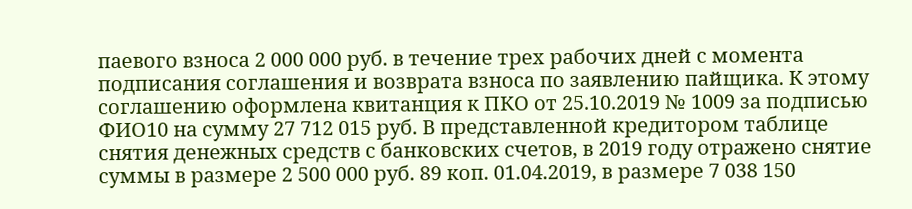паевого взноса 2 000 000 руб. в течение трех рабочих дней с момента подписания соглашения и возврата взноса по заявлению пайщика. К этому соглашению оформлена квитанция к ПКО от 25.10.2019 № 1009 за подписью ФИО10 на сумму 27 712 015 руб. В представленной кредитором таблице снятия денежных средств с банковских счетов, в 2019 году отражено снятие суммы в размере 2 500 000 руб. 89 коп. 01.04.2019, в размере 7 038 150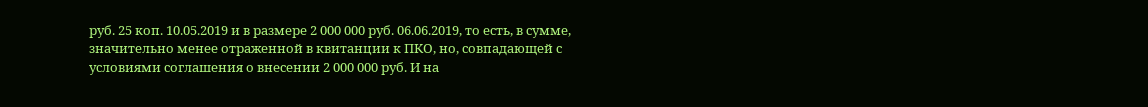руб. 25 коп. 10.05.2019 и в размере 2 000 000 руб. 06.06.2019, то есть, в сумме, значительно менее отраженной в квитанции к ПКО, но, совпадающей с условиями соглашения о внесении 2 000 000 руб. И на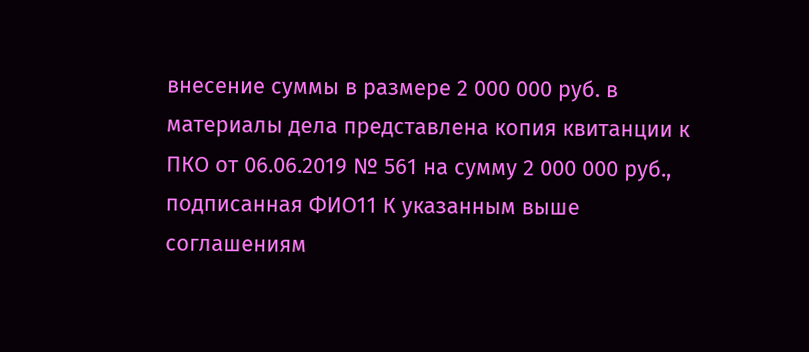внесение суммы в размере 2 000 000 руб. в материалы дела представлена копия квитанции к ПКО от 06.06.2019 № 561 на сумму 2 000 000 руб., подписанная ФИО11 К указанным выше соглашениям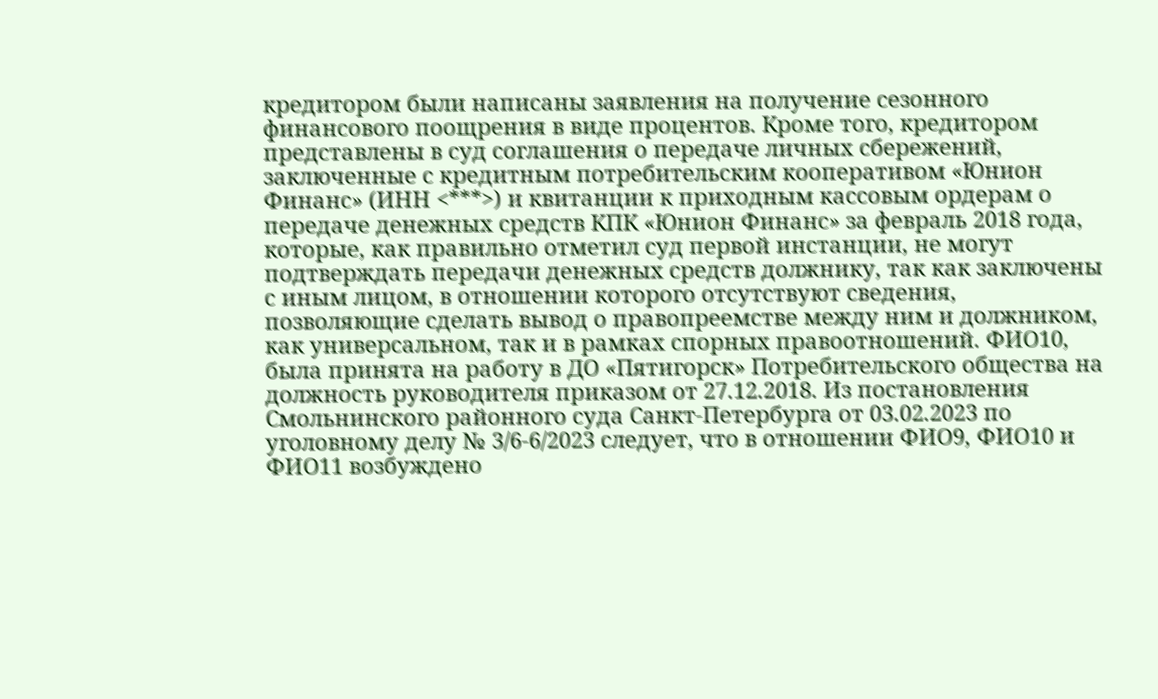кредитором были написаны заявления на получение сезонного финансового поощрения в виде процентов. Кроме того, кредитором представлены в суд соглашения о передаче личных сбережений, заключенные с кредитным потребительским кооперативом «Юнион Финанс» (ИНН <***>) и квитанции к приходным кассовым ордерам о передаче денежных средств КПК «Юнион Финанс» за февраль 2018 года, которые, как правильно отметил суд первой инстанции, не могут подтверждать передачи денежных средств должнику, так как заключены с иным лицом, в отношении которого отсутствуют сведения, позволяющие сделать вывод о правопреемстве между ним и должником, как универсальном, так и в рамках спорных правоотношений. ФИО10, была принята на работу в ДО «Пятигорск» Потребительского общества на должность руководителя приказом от 27.12.2018. Из постановления Смольнинского районного суда Санкт-Петербурга от 03.02.2023 по уголовному делу № 3/6-6/2023 следует, что в отношении ФИО9, ФИО10 и ФИО11 возбуждено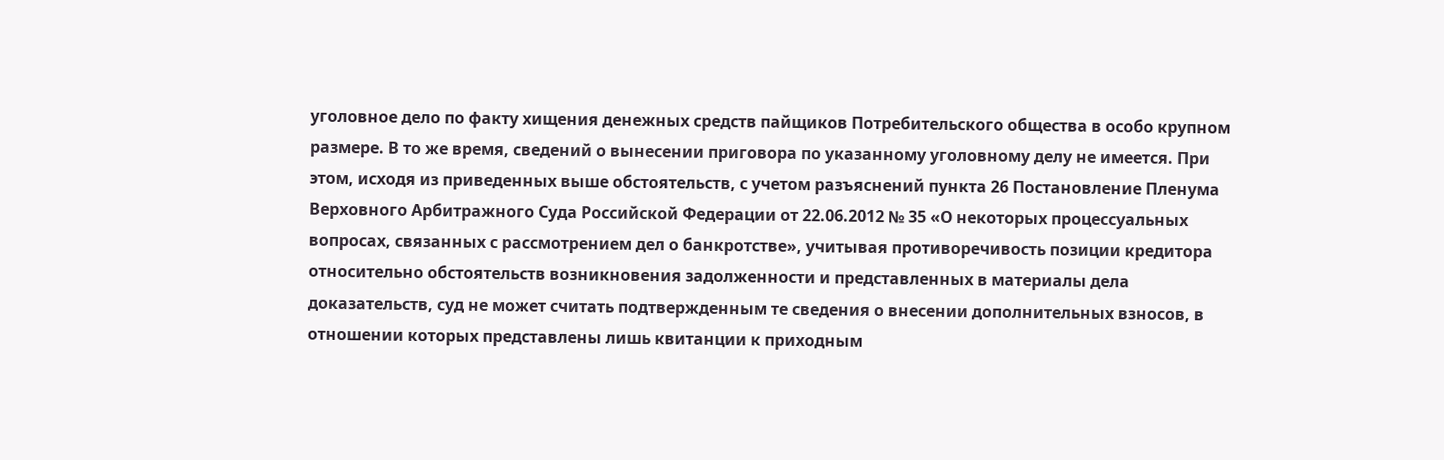уголовное дело по факту хищения денежных средств пайщиков Потребительского общества в особо крупном размере. В то же время, сведений о вынесении приговора по указанному уголовному делу не имеется. При этом, исходя из приведенных выше обстоятельств, с учетом разъяснений пункта 26 Постановление Пленума Верховного Арбитражного Суда Российской Федерации от 22.06.2012 № 35 «О некоторых процессуальных вопросах, связанных с рассмотрением дел о банкротстве», учитывая противоречивость позиции кредитора относительно обстоятельств возникновения задолженности и представленных в материалы дела доказательств, суд не может считать подтвержденным те сведения о внесении дополнительных взносов, в отношении которых представлены лишь квитанции к приходным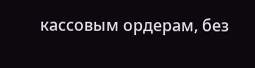кассовым ордерам, без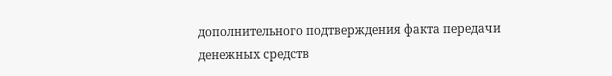дополнительного подтверждения факта передачи денежных средств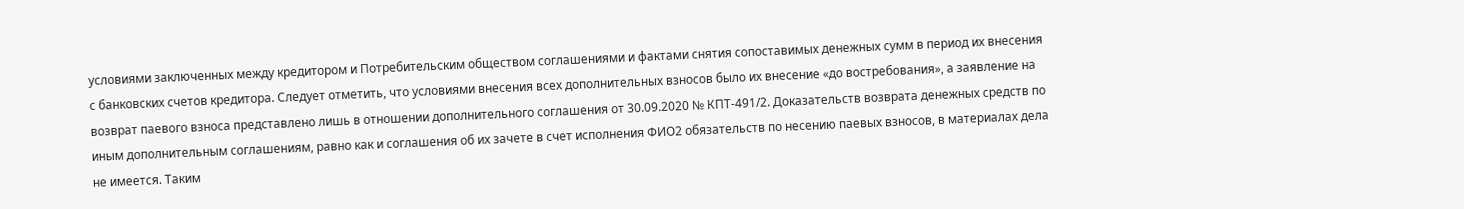условиями заключенных между кредитором и Потребительским обществом соглашениями и фактами снятия сопоставимых денежных сумм в период их внесения с банковских счетов кредитора. Следует отметить, что условиями внесения всех дополнительных взносов было их внесение «до востребования», а заявление на возврат паевого взноса представлено лишь в отношении дополнительного соглашения от 30.09.2020 № КПТ-491/2. Доказательств возврата денежных средств по иным дополнительным соглашениям, равно как и соглашения об их зачете в счет исполнения ФИО2 обязательств по несению паевых взносов, в материалах дела не имеется. Таким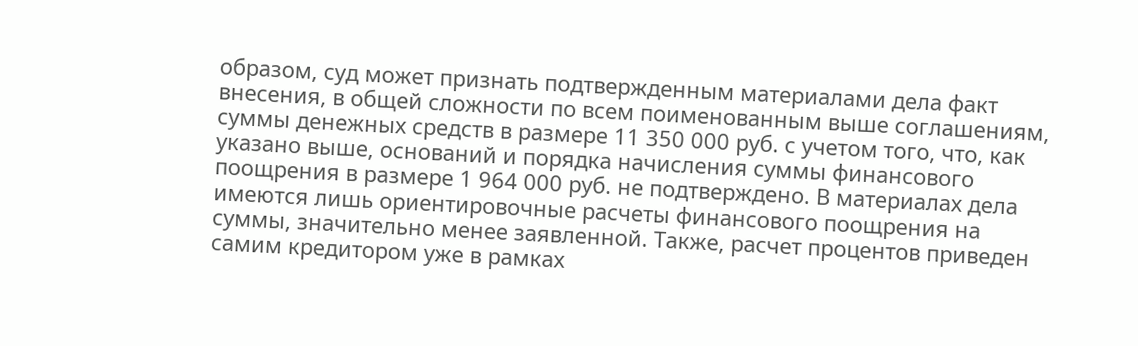образом, суд может признать подтвержденным материалами дела факт внесения, в общей сложности по всем поименованным выше соглашениям, суммы денежных средств в размере 11 350 000 руб. с учетом того, что, как указано выше, оснований и порядка начисления суммы финансового поощрения в размере 1 964 000 руб. не подтверждено. В материалах дела имеются лишь ориентировочные расчеты финансового поощрения на суммы, значительно менее заявленной. Также, расчет процентов приведен самим кредитором уже в рамках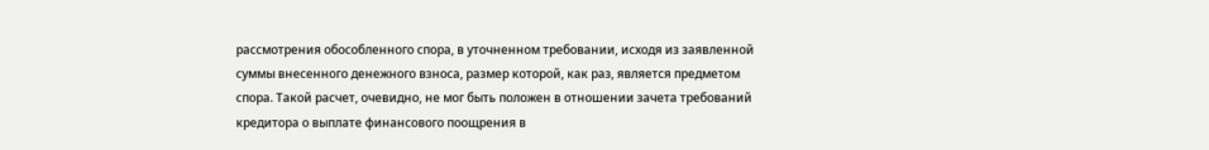рассмотрения обособленного спора, в уточненном требовании, исходя из заявленной суммы внесенного денежного взноса, размер которой, как раз, является предметом спора. Такой расчет, очевидно, не мог быть положен в отношении зачета требований кредитора о выплате финансового поощрения в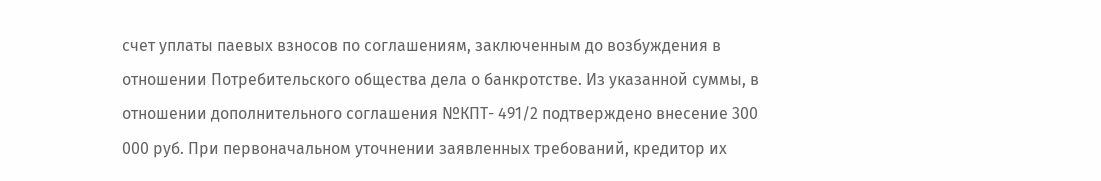счет уплаты паевых взносов по соглашениям, заключенным до возбуждения в отношении Потребительского общества дела о банкротстве. Из указанной суммы, в отношении дополнительного соглашения №КПТ- 491/2 подтверждено внесение 300 000 руб. При первоначальном уточнении заявленных требований, кредитор их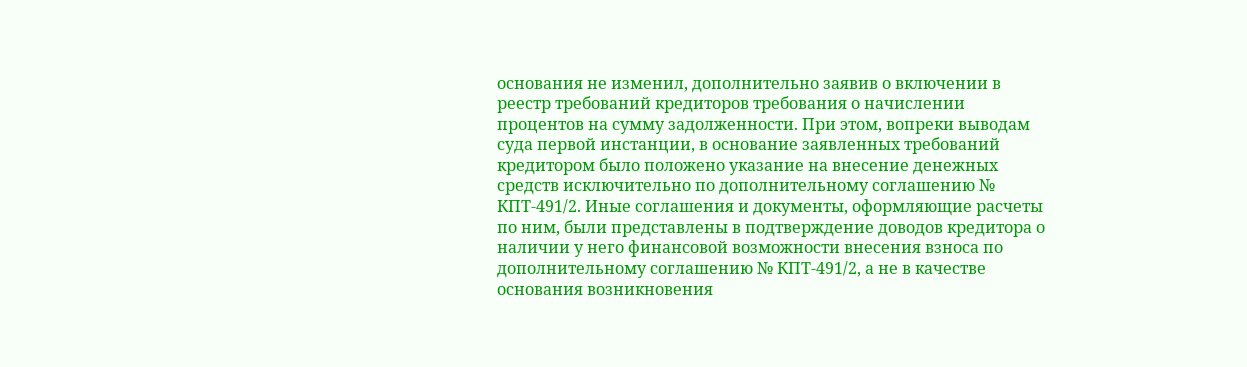основания не изменил, дополнительно заявив о включении в реестр требований кредиторов требования о начислении процентов на сумму задолженности. При этом, вопреки выводам суда первой инстанции, в основание заявленных требований кредитором было положено указание на внесение денежных средств исключительно по дополнительному соглашению № КПТ-491/2. Иные соглашения и документы, оформляющие расчеты по ним, были представлены в подтверждение доводов кредитора о наличии у него финансовой возможности внесения взноса по дополнительному соглашению № КПТ-491/2, а не в качестве основания возникновения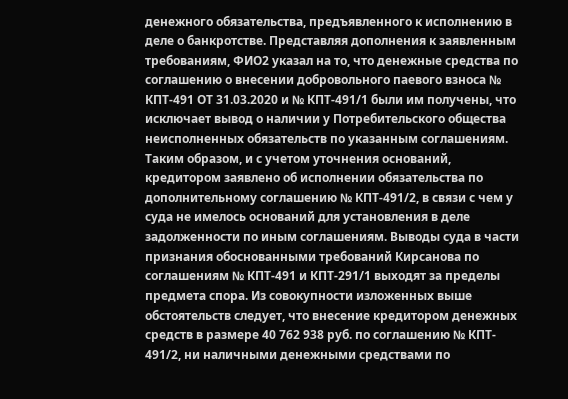денежного обязательства, предъявленного к исполнению в деле о банкротстве. Представляя дополнения к заявленным требованиям, ФИО2 указал на то, что денежные средства по соглашению о внесении добровольного паевого взноса № КПТ-491 ОТ 31.03.2020 и № КПТ-491/1 были им получены, что исключает вывод о наличии у Потребительского общества неисполненных обязательств по указанным соглашениям. Таким образом, и с учетом уточнения оснований, кредитором заявлено об исполнении обязательства по дополнительному соглашению № КПТ-491/2, в связи с чем у суда не имелось оснований для установления в деле задолженности по иным соглашениям. Выводы суда в части признания обоснованными требований Кирсанова по соглашениям № КПТ-491 и КПТ-291/1 выходят за пределы предмета спора. Из совокупности изложенных выше обстоятельств следует, что внесение кредитором денежных средств в размере 40 762 938 руб. по соглашению № КПТ- 491/2, ни наличными денежными средствами по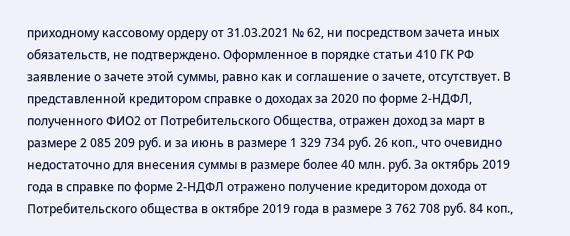приходному кассовому ордеру от 31.03.2021 № 62, ни посредством зачета иных обязательств, не подтверждено. Оформленное в порядке статьи 410 ГК РФ заявление о зачете этой суммы, равно как и соглашение о зачете, отсутствует. В представленной кредитором справке о доходах за 2020 по форме 2-НДФЛ, полученного ФИО2 от Потребительского Общества, отражен доход за март в размере 2 085 209 руб. и за июнь в размере 1 329 734 руб. 26 коп., что очевидно недостаточно для внесения суммы в размере более 40 млн. руб. За октябрь 2019 года в справке по форме 2-НДФЛ отражено получение кредитором дохода от Потребительского общества в октябре 2019 года в размере 3 762 708 руб. 84 коп.,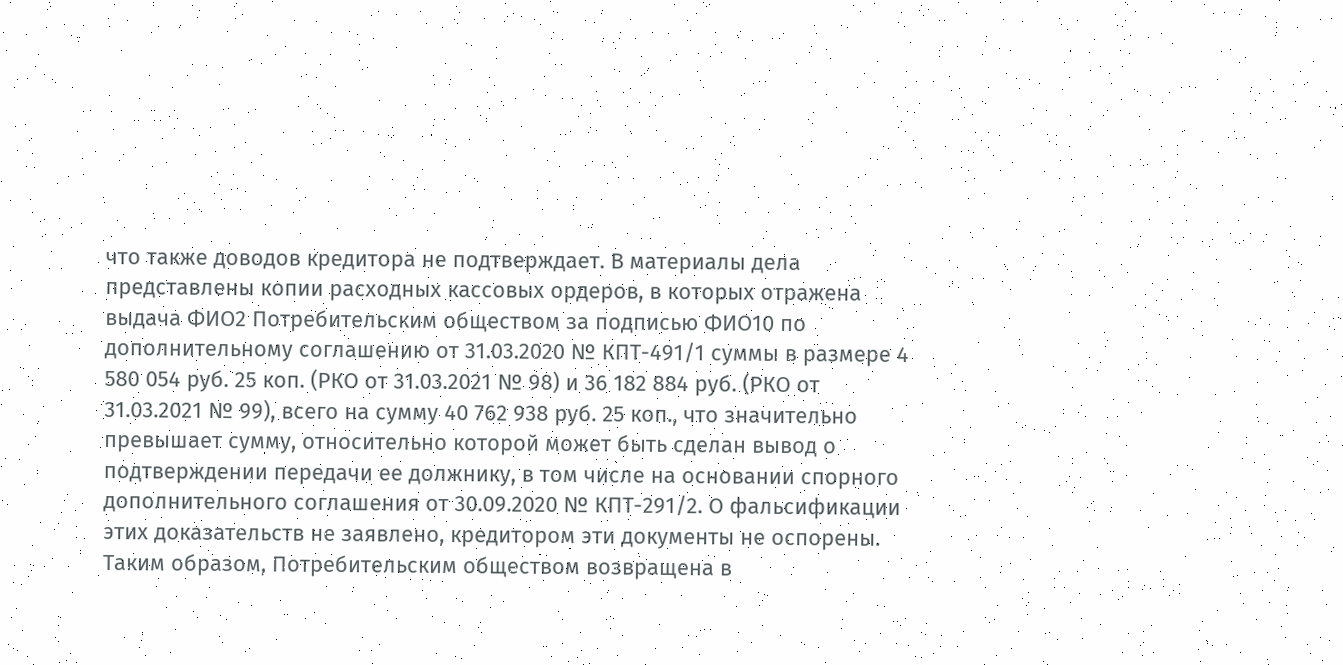что также доводов кредитора не подтверждает. В материалы дела представлены копии расходных кассовых ордеров, в которых отражена выдача ФИО2 Потребительским обществом за подписью ФИО10 по дополнительному соглашению от 31.03.2020 № КПТ-491/1 суммы в размере 4 580 054 руб. 25 коп. (РКО от 31.03.2021 № 98) и 36 182 884 руб. (РКО от 31.03.2021 № 99), всего на сумму 40 762 938 руб. 25 коп., что значительно превышает сумму, относительно которой может быть сделан вывод о подтверждении передачи ее должнику, в том числе на основании спорного дополнительного соглашения от 30.09.2020 № КПТ-291/2. О фальсификации этих доказательств не заявлено, кредитором эти документы не оспорены. Таким образом, Потребительским обществом возвращена в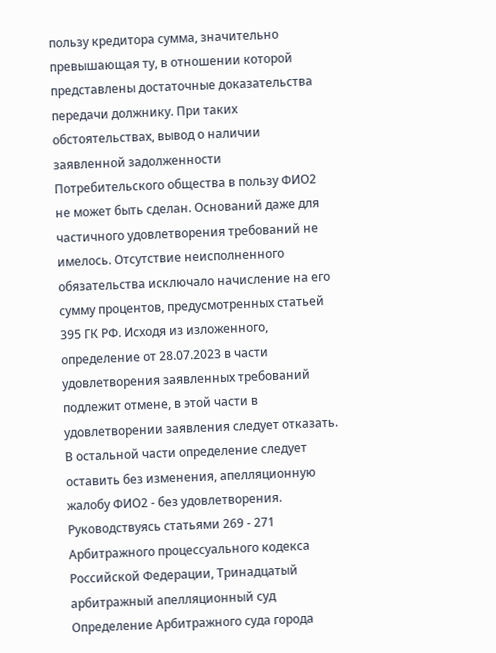пользу кредитора сумма, значительно превышающая ту, в отношении которой представлены достаточные доказательства передачи должнику. При таких обстоятельствах, вывод о наличии заявленной задолженности Потребительского общества в пользу ФИО2 не может быть сделан. Оснований даже для частичного удовлетворения требований не имелось. Отсутствие неисполненного обязательства исключало начисление на его сумму процентов, предусмотренных статьей 395 ГК РФ. Исходя из изложенного, определение от 28.07.2023 в части удовлетворения заявленных требований подлежит отмене, в этой части в удовлетворении заявления следует отказать. В остальной части определение следует оставить без изменения, апелляционную жалобу ФИО2 - без удовлетворения. Руководствуясь статьями 269 - 271 Арбитражного процессуального кодекса Российской Федерации, Тринадцатый арбитражный апелляционный суд Определение Арбитражного суда города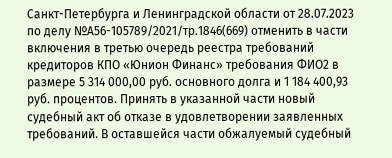Санкт-Петербурга и Ленинградской области от 28.07.2023 по делу №А56-105789/2021/тр.1846(669) отменить в части включения в третью очередь реестра требований кредиторов КПО «Юнион Финанс» требования ФИО2 в размере 5 314 000,00 руб. основного долга и 1 184 400,93 руб. процентов. Принять в указанной части новый судебный акт об отказе в удовлетворении заявленных требований. В оставшейся части обжалуемый судебный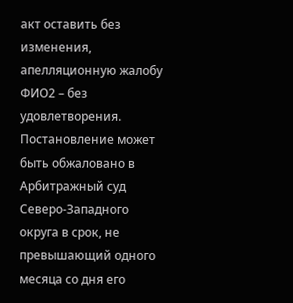акт оставить без изменения, апелляционную жалобу ФИО2 – без удовлетворения. Постановление может быть обжаловано в Арбитражный суд Северо-Западного округа в срок, не превышающий одного месяца со дня его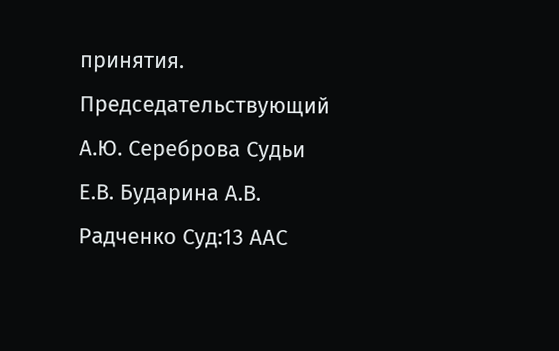принятия. Председательствующий А.Ю. Сереброва Судьи Е.В. Бударина А.В. Радченко Суд:13 ААС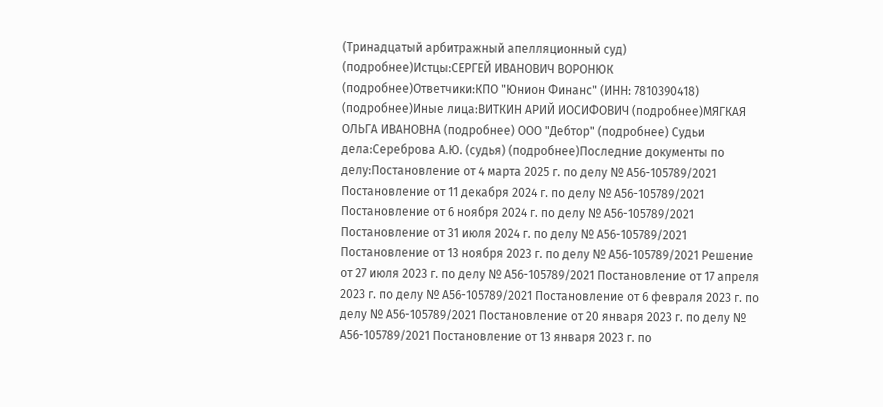(Тринадцатый арбитражный апелляционный суд) (подробнее)Истцы:СЕРГЕЙ ИВАНОВИЧ ВОРОНЮК (подробнее)Ответчики:КПО "Юнион Финанс" (ИНН: 7810390418) (подробнее)Иные лица:ВИТКИН АРИЙ ИОСИФОВИЧ (подробнее)МЯГКАЯ ОЛЬГА ИВАНОВНА (подробнее) ООО "Дебтор" (подробнее) Судьи дела:Сереброва А.Ю. (судья) (подробнее)Последние документы по делу:Постановление от 4 марта 2025 г. по делу № А56-105789/2021 Постановление от 11 декабря 2024 г. по делу № А56-105789/2021 Постановление от 6 ноября 2024 г. по делу № А56-105789/2021 Постановление от 31 июля 2024 г. по делу № А56-105789/2021 Постановление от 13 ноября 2023 г. по делу № А56-105789/2021 Решение от 27 июля 2023 г. по делу № А56-105789/2021 Постановление от 17 апреля 2023 г. по делу № А56-105789/2021 Постановление от 6 февраля 2023 г. по делу № А56-105789/2021 Постановление от 20 января 2023 г. по делу № А56-105789/2021 Постановление от 13 января 2023 г. по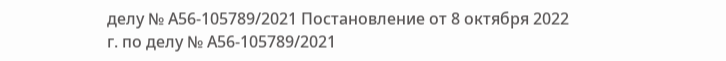делу № А56-105789/2021 Постановление от 8 октября 2022 г. по делу № А56-105789/2021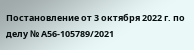Постановление от 3 октября 2022 г. по делу № А56-105789/2021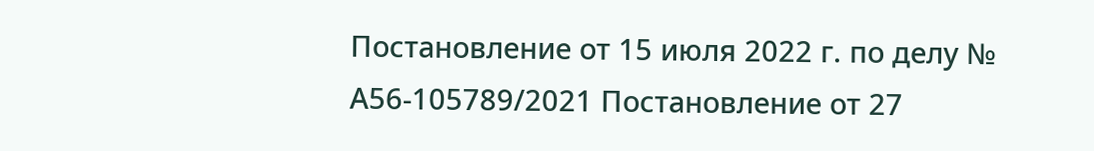Постановление от 15 июля 2022 г. по делу № А56-105789/2021 Постановление от 27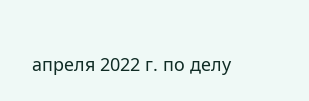апреля 2022 г. по делу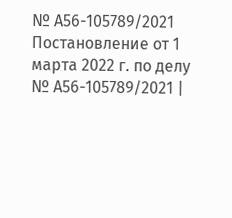№ А56-105789/2021 Постановление от 1 марта 2022 г. по делу № А56-105789/2021 |